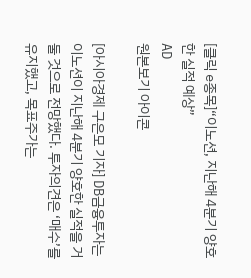[클릭 e종목]“이노션, 지난해 4분기 양호한 실적 예상”
AD
원본보기 아이콘

[아시아경제 구은모 기자] DB금융투자는 이노션이 지난해 4분기 양호한 실적을 거둘 것으로 전망했다. 투자의견은 ‘매수’를 유지했고, 목표주가는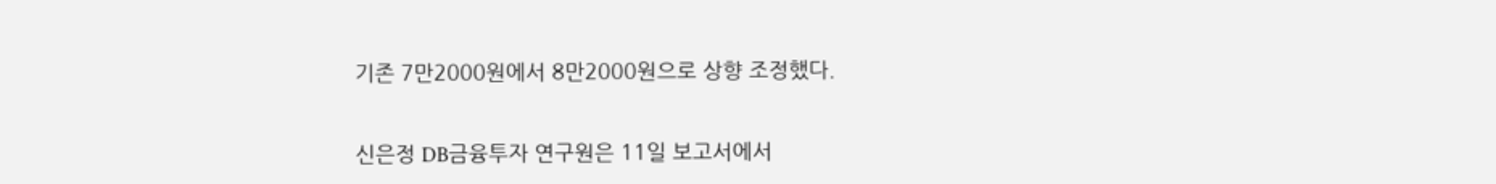기존 7만2000원에서 8만2000원으로 상향 조정했다.


신은정 DB금융투자 연구원은 11일 보고서에서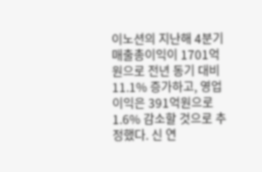이노션의 지난해 4분기 매출총이익이 1701억원으로 전년 동기 대비 11.1% 증가하고, 영업이익은 391억원으로 1.6% 감소할 것으로 추정했다. 신 연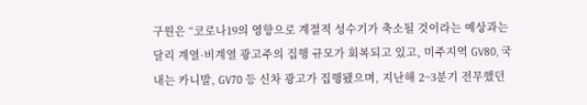구원은 “코로나19의 영향으로 계절적 성수기가 축소될 것이라는 예상과는 달리 계열·비계열 광고주의 집행 규모가 회복되고 있고, 미주지역 GV80, 국내는 카니발, GV70 등 신차 광고가 집행됐으며, 지난해 2~3분기 전무했던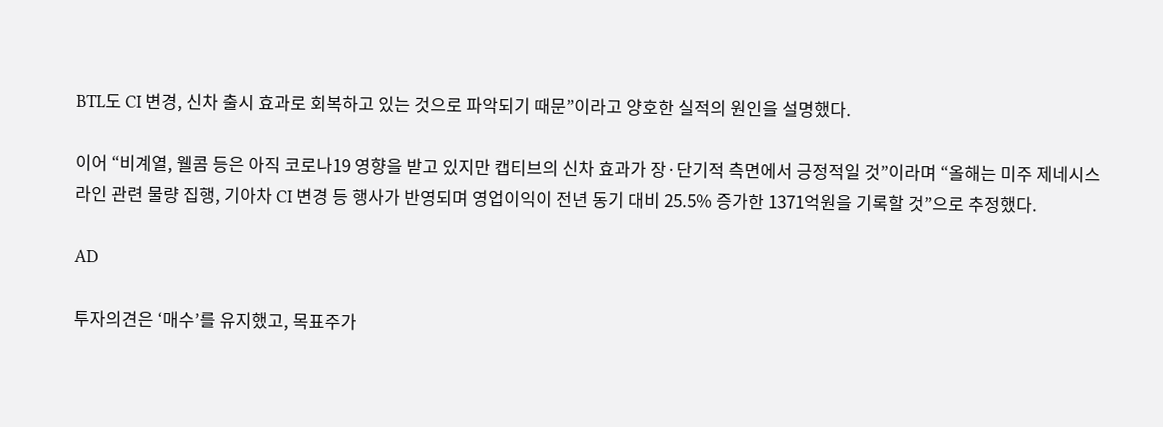BTL도 CI 변경, 신차 출시 효과로 회복하고 있는 것으로 파악되기 때문”이라고 양호한 실적의 원인을 설명했다.

이어 “비계열, 웰콤 등은 아직 코로나19 영향을 받고 있지만 캡티브의 신차 효과가 장·단기적 측면에서 긍정적일 것”이라며 “올해는 미주 제네시스 라인 관련 물량 집행, 기아차 CI 변경 등 행사가 반영되며 영업이익이 전년 동기 대비 25.5% 증가한 1371억원을 기록할 것”으로 추정했다.

AD

투자의견은 ‘매수’를 유지했고, 목표주가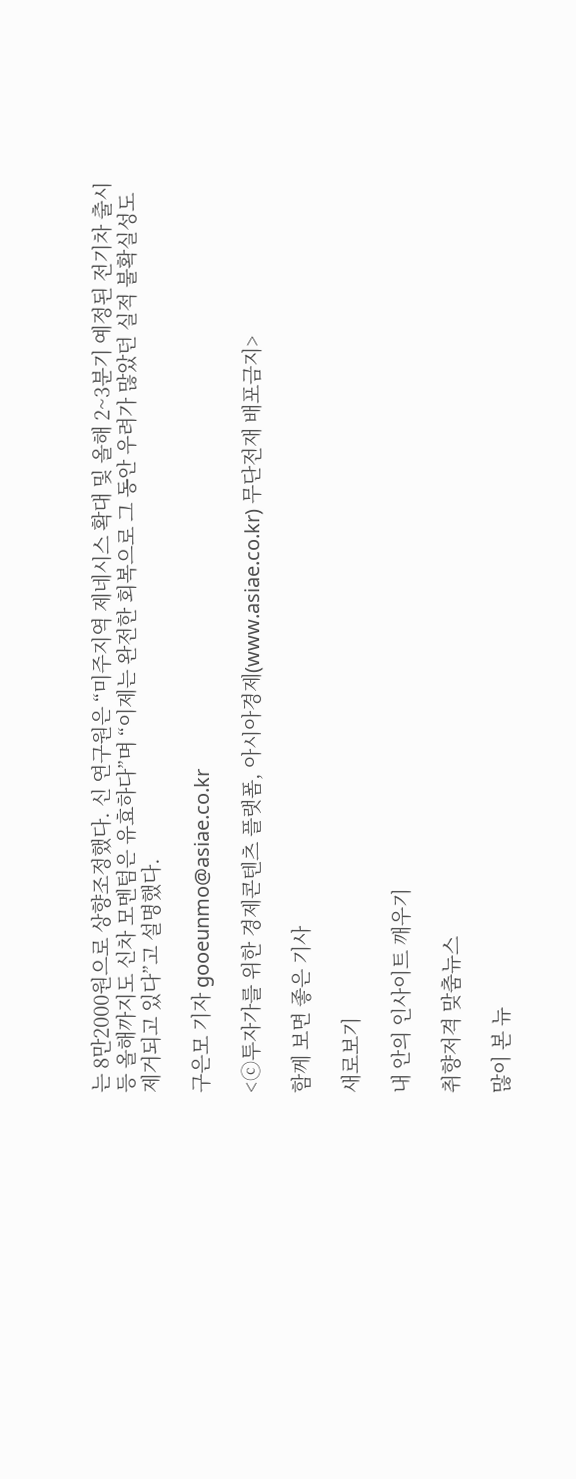는 8만2000원으로 상향조정했다. 신 연구원은 “미주지역 제네시스 확대 및 올해 2~3분기 예정된 전기차 출시 등 올해까지도 신차 모멘텀은 유효하다”며 “이제는 완전한 회복으로 그 동안 우려가 많았던 실적 불확실성도 제거되고 있다”고 설명했다.

구은모 기자 gooeunmo@asiae.co.kr

<ⓒ투자가를 위한 경제콘텐츠 플랫폼, 아시아경제(www.asiae.co.kr) 무단전재 배포금지>

함께 보면 좋은 기사

새로보기

내 안의 인사이트 깨우기

취향저격 맞춤뉴스

많이 본 뉴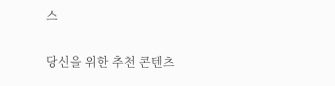스

당신을 위한 추천 콘텐츠